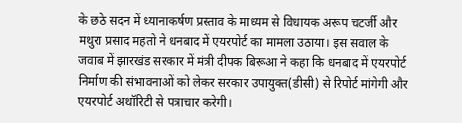के छठे सदन में ध्यानाकर्षण प्रस्ताव के माध्यम से विधायक अरूप चटर्जी और मथुरा प्रसाद महतो ने धनबाद में एयरपोर्ट का मामला उठाया। इस सवाल के जवाब में झारखंड सरकार में मंत्री दीपक बिरूआ ने कहा कि धनबाद में एयरपोर्ट निर्माण की संभावनाओं को लेकर सरकार उपायुक्त(डीसी) से रिपोर्ट मांगेगी और एयरपोर्ट अथॉरिटी से पत्राचार करेगी।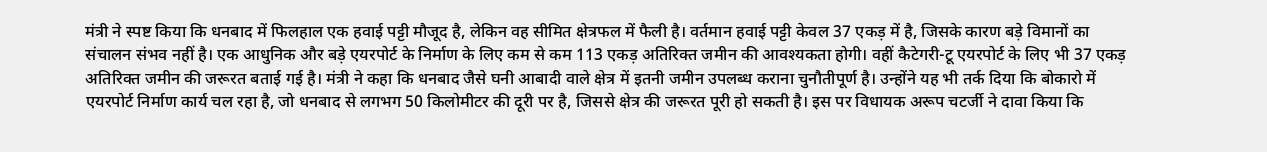मंत्री ने स्पष्ट किया कि धनबाद में फिलहाल एक हवाई पट्टी मौजूद है, लेकिन वह सीमित क्षेत्रफल में फैली है। वर्तमान हवाई पट्टी केवल 37 एकड़ में है, जिसके कारण बड़े विमानों का संचालन संभव नहीं है। एक आधुनिक और बड़े एयरपोर्ट के निर्माण के लिए कम से कम 113 एकड़ अतिरिक्त जमीन की आवश्यकता होगी। वहीं कैटेगरी-टू एयरपोर्ट के लिए भी 37 एकड़ अतिरिक्त जमीन की जरूरत बताई गई है। मंत्री ने कहा कि धनबाद जैसे घनी आबादी वाले क्षेत्र में इतनी जमीन उपलब्ध कराना चुनौतीपूर्ण है। उन्होंने यह भी तर्क दिया कि बोकारो में एयरपोर्ट निर्माण कार्य चल रहा है, जो धनबाद से लगभग 50 किलोमीटर की दूरी पर है, जिससे क्षेत्र की जरूरत पूरी हो सकती है। इस पर विधायक अरूप चटर्जी ने दावा किया कि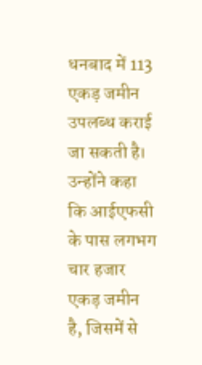धनबाद में 113 एकड़ जमीन उपलब्ध कराई जा सकती है। उन्होंने कहा कि आईएफसी के पास लगभग चार हजार एकड़ जमीन है, जिसमें से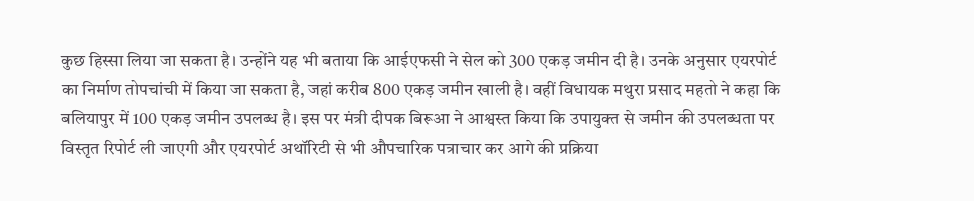कुछ हिस्सा लिया जा सकता है। उन्होंने यह भी बताया कि आईएफसी ने सेल को 300 एकड़ जमीन दी है। उनके अनुसार एयरपोर्ट का निर्माण तोपचांची में किया जा सकता है, जहां करीब 800 एकड़ जमीन खाली है। वहीं विधायक मथुरा प्रसाद महतो ने कहा कि बलियापुर में 100 एकड़ जमीन उपलब्ध है। इस पर मंत्री दीपक बिरूआ ने आश्वस्त किया कि उपायुक्त से जमीन की उपलब्धता पर विस्तृत रिपोर्ट ली जाएगी और एयरपोर्ट अथॉरिटी से भी औपचारिक पत्राचार कर आगे की प्रक्रिया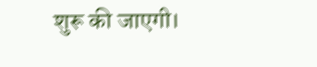शुरू की जाएगी।